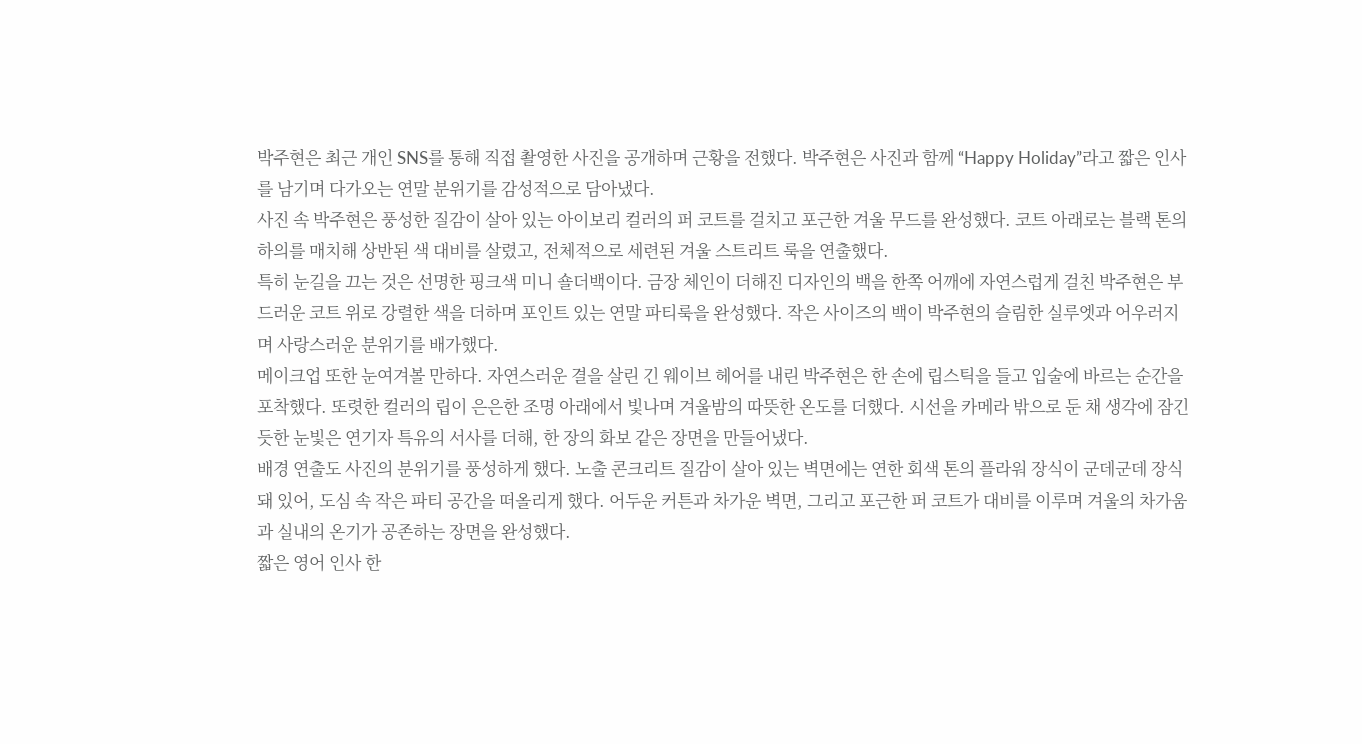박주현은 최근 개인 SNS를 통해 직접 촬영한 사진을 공개하며 근황을 전했다. 박주현은 사진과 함께 “Happy Holiday”라고 짧은 인사를 남기며 다가오는 연말 분위기를 감성적으로 담아냈다.
사진 속 박주현은 풍성한 질감이 살아 있는 아이보리 컬러의 퍼 코트를 걸치고 포근한 겨울 무드를 완성했다. 코트 아래로는 블랙 톤의 하의를 매치해 상반된 색 대비를 살렸고, 전체적으로 세련된 겨울 스트리트 룩을 연출했다.
특히 눈길을 끄는 것은 선명한 핑크색 미니 숄더백이다. 금장 체인이 더해진 디자인의 백을 한쪽 어깨에 자연스럽게 걸친 박주현은 부드러운 코트 위로 강렬한 색을 더하며 포인트 있는 연말 파티룩을 완성했다. 작은 사이즈의 백이 박주현의 슬림한 실루엣과 어우러지며 사랑스러운 분위기를 배가했다.
메이크업 또한 눈여겨볼 만하다. 자연스러운 결을 살린 긴 웨이브 헤어를 내린 박주현은 한 손에 립스틱을 들고 입술에 바르는 순간을 포착했다. 또렷한 컬러의 립이 은은한 조명 아래에서 빛나며 겨울밤의 따뜻한 온도를 더했다. 시선을 카메라 밖으로 둔 채 생각에 잠긴 듯한 눈빛은 연기자 특유의 서사를 더해, 한 장의 화보 같은 장면을 만들어냈다.
배경 연출도 사진의 분위기를 풍성하게 했다. 노출 콘크리트 질감이 살아 있는 벽면에는 연한 회색 톤의 플라워 장식이 군데군데 장식돼 있어, 도심 속 작은 파티 공간을 떠올리게 했다. 어두운 커튼과 차가운 벽면, 그리고 포근한 퍼 코트가 대비를 이루며 겨울의 차가움과 실내의 온기가 공존하는 장면을 완성했다.
짧은 영어 인사 한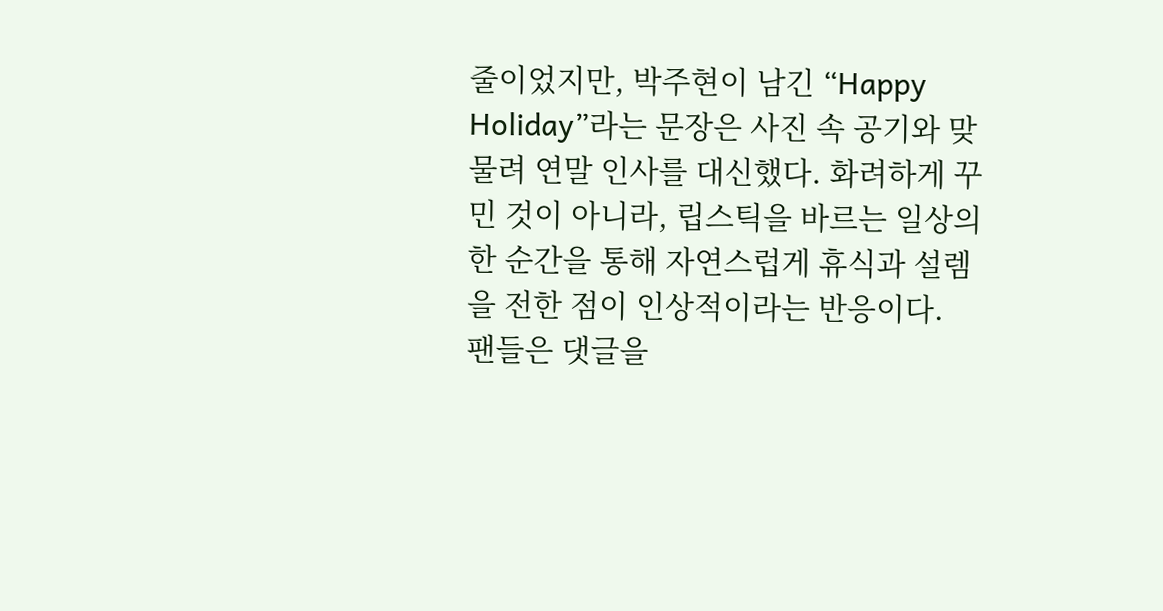줄이었지만, 박주현이 남긴 “Happy Holiday”라는 문장은 사진 속 공기와 맞물려 연말 인사를 대신했다. 화려하게 꾸민 것이 아니라, 립스틱을 바르는 일상의 한 순간을 통해 자연스럽게 휴식과 설렘을 전한 점이 인상적이라는 반응이다.
팬들은 댓글을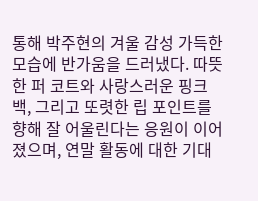통해 박주현의 겨울 감성 가득한 모습에 반가움을 드러냈다. 따뜻한 퍼 코트와 사랑스러운 핑크 백, 그리고 또렷한 립 포인트를 향해 잘 어울린다는 응원이 이어졌으며, 연말 활동에 대한 기대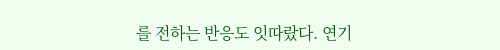를 전하는 반응도 잇따랐다. 연기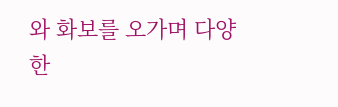와 화보를 오가며 다양한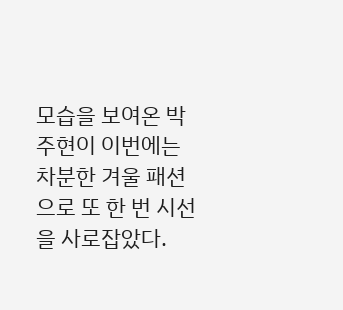모습을 보여온 박주현이 이번에는 차분한 겨울 패션으로 또 한 번 시선을 사로잡았다.